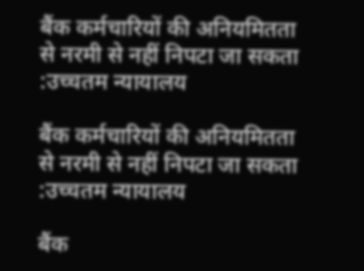बैंक कर्मचारियों की अनियमितता से नरमी से नहीं निपटा जा सकता :उच्चतम न्यायालय

बैंक कर्मचारियों की अनियमितता से नरमी से नहीं निपटा जा सकता :उच्चतम न्यायालय

बैंक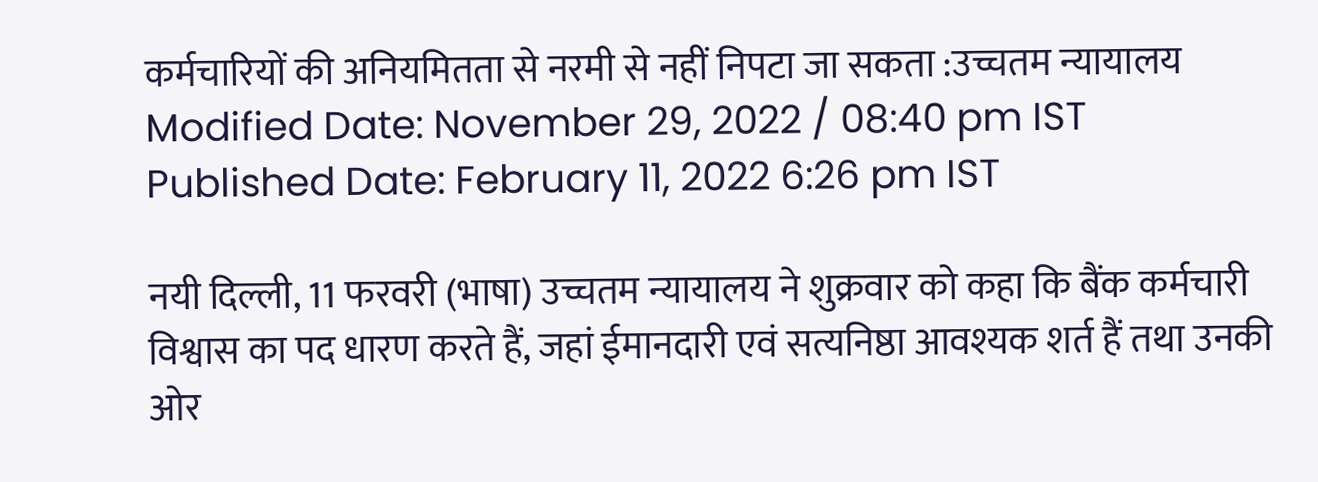कर्मचारियों की अनियमितता से नरमी से नहीं निपटा जा सकता :उच्चतम न्यायालय
Modified Date: November 29, 2022 / 08:40 pm IST
Published Date: February 11, 2022 6:26 pm IST

नयी दिल्ली, 11 फरवरी (भाषा) उच्चतम न्यायालय ने शुक्रवार को कहा कि बैंक कर्मचारी विश्वास का पद धारण करते हैं, जहां ईमानदारी एवं सत्यनिष्ठा आवश्यक शर्त हैं तथा उनकी ओर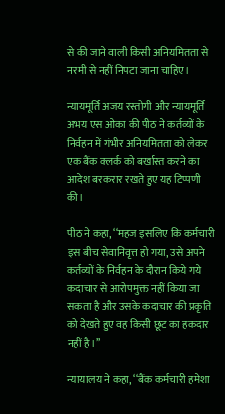से की जाने वाली किसी अनियमितता से नरमी से नहीं निपटा जाना चाहिए।

न्यायमूर्ति अजय रस्तोगी और न्यायमूर्ति अभय एस ओका की पीठ ने कर्तव्यों के निर्वहन में गंभीर अनियमितता को लेकर एक बैंक क्लर्क को बर्खास्त करने का आदेश बरकरार रखते हुए यह टिप्पणी की।

पीठ ने कहा, ‘‘महज इसलिए कि कर्मचारी इस बीच सेवानिवृत्त हो गया, उसे अपने कर्तव्यों के निर्वहन के दौरान किये गये कदाचार से आरोपमुक्त नहीं किया जा सकता है और उसके कदाचार की प्रकृति को देखते हुए वह किसी छूट का हकदार नहीं है।’’

न्यायालय ने कहा, ‘‘बैंक कर्मचारी हमेशा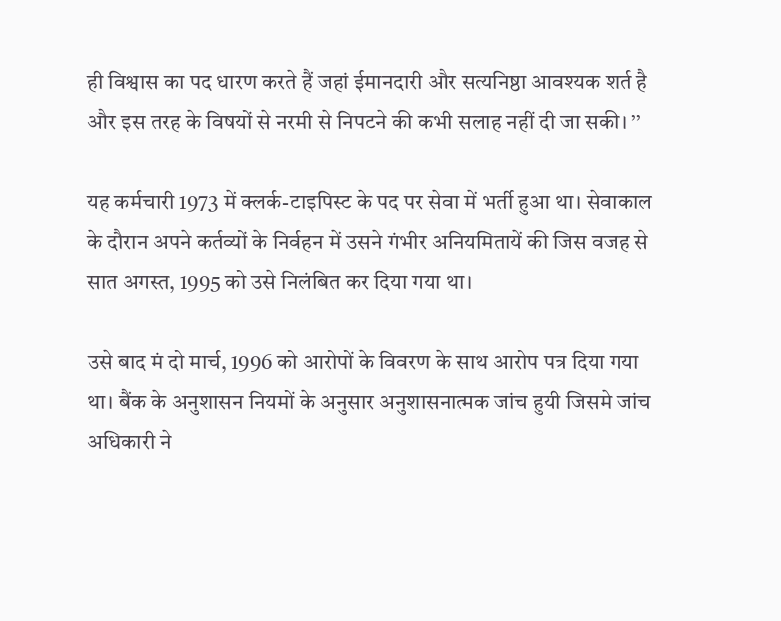ही विश्वास का पद धारण करते हैं जहां ईमानदारी और सत्यनिष्ठा आवश्यक शर्त है और इस तरह के विषयों से नरमी से निपटने की कभी सलाह नहीं दी जा सकी। ’’

यह कर्मचारी 1973 में क्लर्क-टाइपिस्ट के पद पर सेवा में भर्ती हुआ था। सेवाकाल के दौरान अपने कर्तव्यों के निर्वहन में उसने गंभीर अनियमितायें की जिस वजह से सात अगस्त, 1995 को उसे निलंबित कर दिया गया था।

उसे बाद मं दो मार्च, 1996 को आरोपों के विवरण के साथ आरोप पत्र दिया गया था। बैंक के अनुशासन नियमों के अनुसार अनुशासनात्मक जांच हुयी जिसमे जांच अधिकारी ने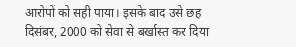आरोपों को सही पाया। इसके बाद उसे छह दिसंबर, 2000 को सेवा से बर्खास्त कर दिया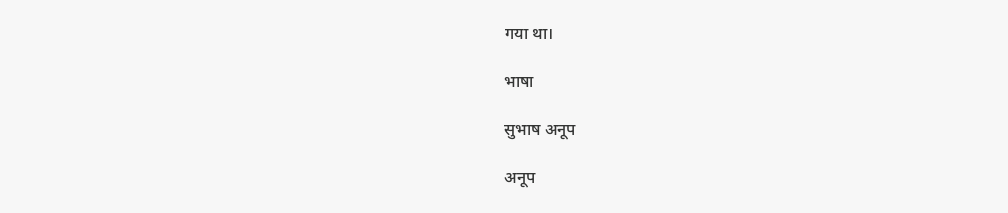गया था।

भाषा

सुभाष अनूप

अनूप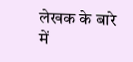लेखक के बारे में